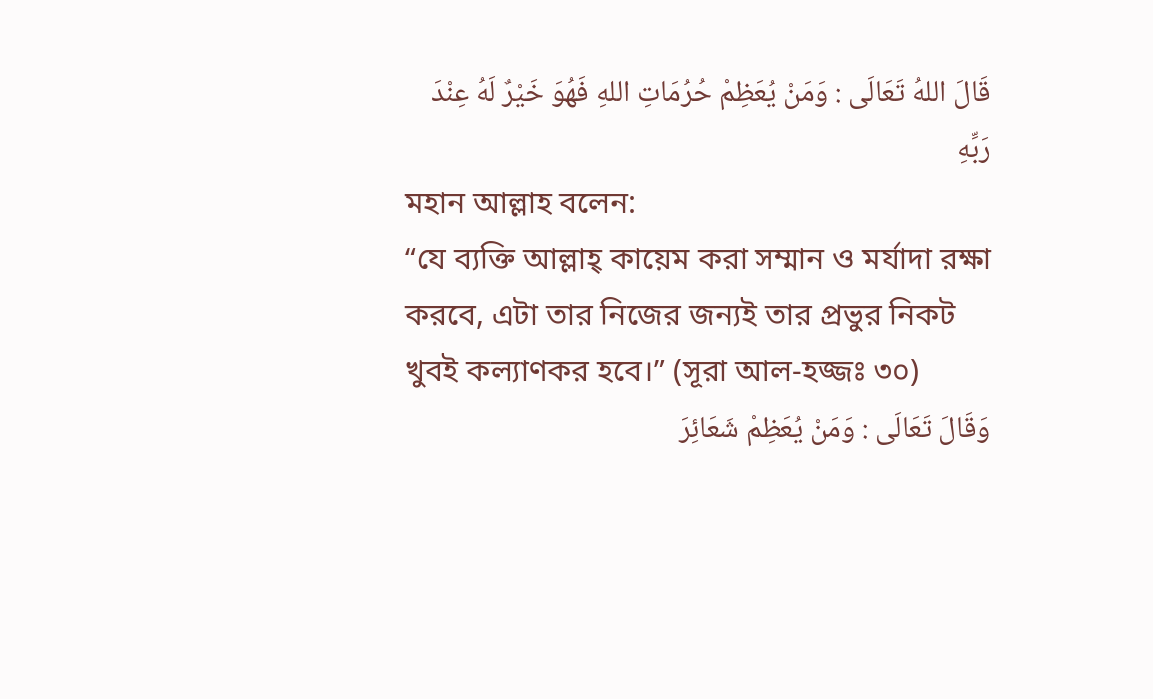قَالَ اللهُ تَعَالَى : وَمَنْ يُعَظِمْ حُرُمَاتِ اللهِ فَهُوَ خَيْرٌ لَهُ عِنْدَ رَبِّهِ
মহান আল্লাহ বলেন:
“যে ব্যক্তি আল্লাহ্ কায়েম করা সম্মান ও মর্যাদা রক্ষা করবে, এটা তার নিজের জন্যই তার প্রভুর নিকট খুবই কল্যাণকর হবে।” (সূরা আল-হজ্জঃ ৩০)
وَقَالَ تَعَالَى : وَمَنْ يُعَظِمْ شَعَائِرَ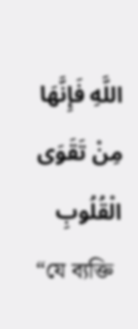اللَّهِ فَإِنَّهَا مِنْ تَقَوَى الْقُلُوبِ
“যে ব্যক্তি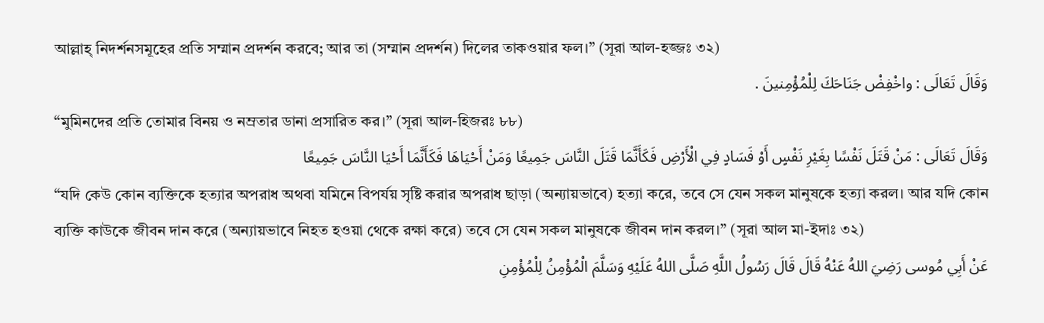আল্লাহ্ নিদর্শনসমূহের প্রতি সম্মান প্রদর্শন করবে; আর তা (সম্মান প্ৰদৰ্শন) দিলের তাকওয়ার ফল।” (সূরা আল-হজ্জঃ ৩২)
وَقَالَ تَعَالَى : واخْفِضْ جَنَاحَكَ لِلْمُؤْمِنينَ .
“মুমিনদের প্রতি তোমার বিনয় ও নম্রতার ডানা প্রসারিত কর।” (সূরা আল-হিজরঃ ৮৮)
وَقَالَ تَعَالَى : مَنْ قَتَلَ نَفْسًا بِغَيْرِ نَفْسٍ أَوْ فَسَادٍ فِي الْأَرْضِ فَكَأَنَّمَا قَتَلَ النَّاسَ جَمِيعًا وَمَنْ أَحْيَاهَا فَكَأَنَّمَا أَحْيَا النَّاسَ جَمِيعًا
“যদি কেউ কোন ব্যক্তিকে হত্যার অপরাধ অথবা যমিনে বিপর্যয় সৃষ্টি করার অপরাধ ছাড়া (অন্যায়ভাবে) হত্যা করে, তবে সে যেন সকল মানুষকে হত্যা করল। আর যদি কোন ব্যক্তি কাউকে জীবন দান করে (অন্যায়ভাবে নিহত হওয়া থেকে রক্ষা করে) তবে সে যেন সকল মানুষকে জীবন দান করল।” (সূরা আল মা-ইদাঃ ৩২)
عَنْ أَبِي مُوسى رَضِيَ اللهُ عَنْهُ قَالَ قَالَ رَسُولُ اللَّهِ صَلَّى اللهُ عَلَيْهِ وَسَلَّمَ الْمُؤْمِنُ لِلْمُؤْمِنِ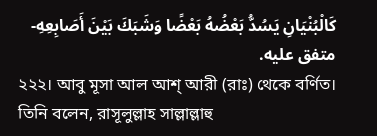كَالْبُنْيَانِ يَسُدُّ بَعْضُهُ بَعْضًا وَشَبَكَ بَيْنَ أَصَابِعِهِ- متفق عليه.
২২২। আবু মূসা আল আশ্ আরী (রাঃ) থেকে বর্ণিত। তিনি বলেন, রাসূলুল্লাহ সাল্লাল্লাহু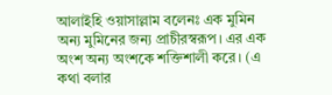আলাইহি ওয়াসাল্লাম বলেনঃ এক মুমিন অন্য মুমিনের জন্য প্রাচীরস্বরূপ। এর এক অংশ অন্য অংশকে শক্তিশালী করে। (এ কথা বলার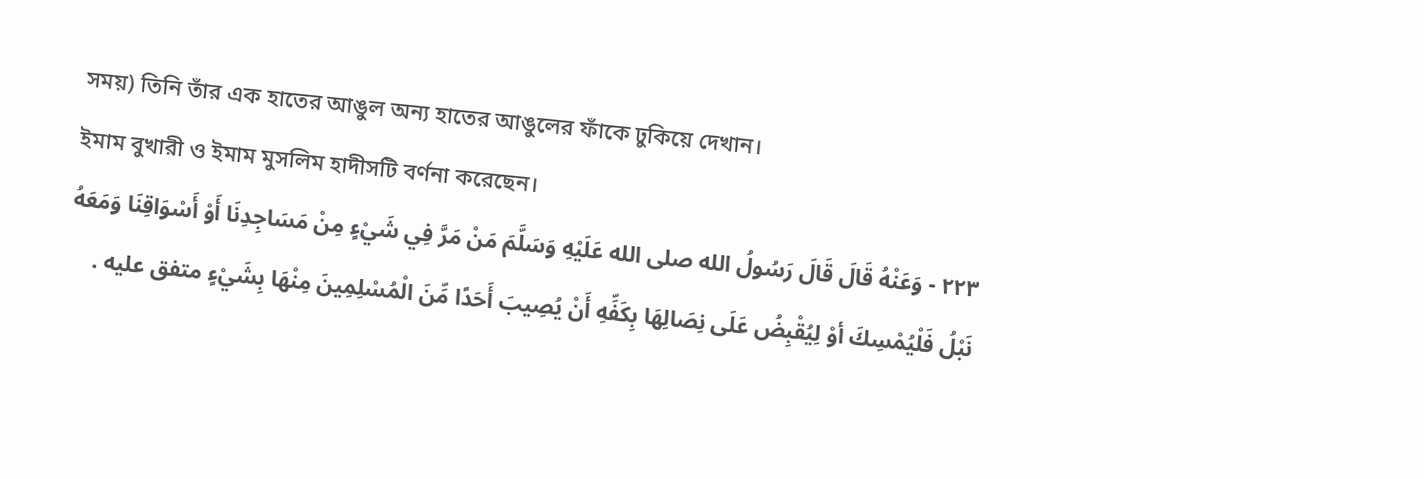সময়) তিনি তাঁর এক হাতের আঙুল অন্য হাতের আঙুলের ফাঁকে ঢুকিয়ে দেখান।
ইমাম বুখারী ও ইমাম মুসলিম হাদীসটি বর্ণনা করেছেন।
۲۲۳ - وَعَنْهُ قَالَ قَالَ رَسُولُ الله صلى الله عَلَيْهِ وَسَلَّمَ مَنْ مَرَّ فِي شَيْءٍ مِنْ مَسَاجِدِنَا أَوْ أَسْوَاقِنَا وَمَعَهُ نَبْلُ فَلْيُمْسِكَ أوْ لِيُقْبِضُ عَلَى نِصَالِهَا بِكَفِّهِ أَنْ يُصِيبَ أَحَدًا مِّنَ الْمُسْلِمِينَ مِنْهَا بِشَيْءٍ متفق عليه .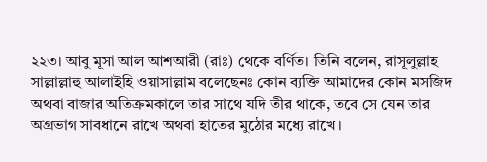২২৩। আবু মূসা আল আশআরী (রাঃ) থেকে বর্ণিত। তিনি বলেন, রাসূলুল্লাহ সাল্লাল্লাহু আলাইহি ওয়াসাল্লাম বলেছেনঃ কোন ব্যক্তি আমাদের কোন মসজিদ অথবা বাজার অতিক্রমকালে তার সাথে যদি তীর থাকে, তবে সে যেন তার অগ্রভাগ সাবধানে রাখে অথবা হাতের মুঠোর মধ্যে রাখে।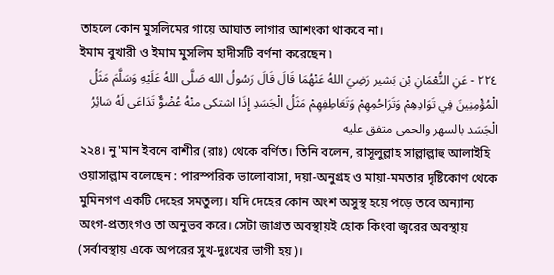তাহলে কোন মুসলিমের গায়ে আঘাত লাগার আশংকা থাকবে না।
ইমাম বুখারী ও ইমাম মুসলিম হাদীসটি বর্ণনা করেছেন ৷
٢٢٤ - عَنِ النُّعْمَانِ بْن بَشير رَضِيَ اللهُ عَنْهُمَا قَالَ قَالَ رَسُولُ الله صَلَّى اللهُ عَلَيْهِ وَسَلَّمَ مَثَلُ الْمُؤْمِنِينَ فِي تَوَادِهِمْ وَتَرَاحُمِهِمْ وَتَعَاطِفِهِمْ مَثَلُ الْجَسَدِ إِذَا اشتكى منْهُ عُضْوٌّ تَدَاعَى لَهُ سَائِرُ الْجَسَد بالسهر والحمى متفق عليه
২২৪। নু'মান ইবনে বাশীর (রাঃ) থেকে বর্ণিত। তিনি বলেন, রাসূলুল্লাহ সাল্লাল্লাহু আলাইহি ওয়াসাল্লাম বলেছেন : পারস্পরিক ভালোবাসা, দয়া-অনুগ্রহ ও মায়া-মমতার দৃষ্টিকোণ থেকে মুমিনগণ একটি দেহের সমতুল্য। যদি দেহের কোন অংশ অসুস্থ হয়ে পড়ে তবে অন্যান্য অংগ-প্রত্যংগও তা অনুভব করে। সেটা জাগ্রত অবস্থায়ই হোক কিংবা জ্বরের অবস্থায় (সর্বাবস্থায় একে অপরের সুখ-দুঃখের ভাগী হয়)।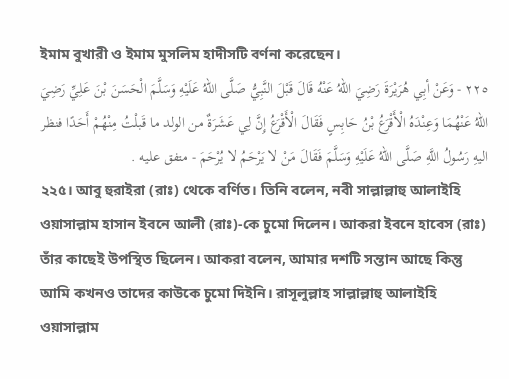ইমাম বুখারী ও ইমাম মুসলিম হাদীসটি বর্ণনা করেছেন।
٢٢٥ - وَعَنْ أبِي هُرَيْرَةَ رَضِيَ اللهُ عَنْهُ قَالَ قَبْلَ النَّبِيُّ صَلَّى اللهُ عَلَيْهِ وَسَلَّمَ الْحَسَنَ بْنَ عَلِيِّ رَضِيَ اللهُ عَنْهُمَا وَعِنْدَهُ الْأَقْرَعُ بْنُ حَابِسٍ فَقَالَ الْأَقْرَعُ إِنَّ لِي عَشَرَةٌ من الولد ما قَبلْتُ مِنْهُمْ أَحَدًا فنظر اليهِ رَسُولُ اللَّهِ صَلَّى اللهُ عَلَيْهِ وَسَلَّمَ فَقَالَ مَنْ لا يَرْحَمُ لا يُرْحَمَ - متفق عليه .
২২৫। আবু হুরাইরা (রাঃ) থেকে বর্ণিত। তিনি বলেন, নবী সাল্লাল্লাহু আলাইহি ওয়াসাল্লাম হাসান ইবনে আলী (রাঃ)-কে চুমো দিলেন। আকরা ইবনে হাবেস (রাঃ) তাঁর কাছেই উপস্থিত ছিলেন। আকরা বলেন, আমার দশটি সন্তান আছে কিন্তু আমি কখনও তাদের কাউকে চুমো দিইনি। রাসূলুল্লাহ সাল্লাল্লাহু আলাইহি ওয়াসাল্লাম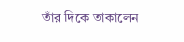তাঁর দিকে তাকালেন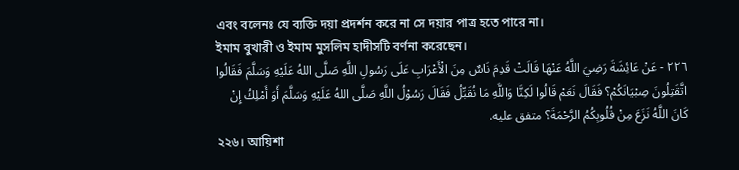এবং বলেনঃ যে ব্যক্তি দয়া প্রদর্শন করে না সে দয়ার পাত্র হতে পারে না।
ইমাম বুখারী ও ইমাম মুসলিম হাদীসটি বর্ণনা করেছেন।
٢٢٦ - عَنْ عَائِشَةَ رَضِيَ اللَّهُ عَنْهَا قَالَتْ قَدِمَ نَاسٌ مِنَ الْأَعْرَابِ عَلَى رَسُولِ اللَّهِ صَلَّى اللهُ عَلَيْهِ وَسَلَّمَ فَقَالُوا اتَّقَتِلُونَ صِبْيَانَكُمْ؟ فَقَالَ نَعَمْ قَالُوا لَكِنَّا وَاللَّهِ مَا نُقَبِّلُ فَقَالَ رَسُوْلُ اللَّهِ صَلَّى اللهُ عَلَيْهِ وَسَلَّمَ أَوَ أَمْلِكُ إِنْ كَانَ اللَّهُ نَزَعَ مِنْ قُلُوبِكُمُ الرَّحْمَةَ؟ متفق عليه.
২২৬। আয়িশা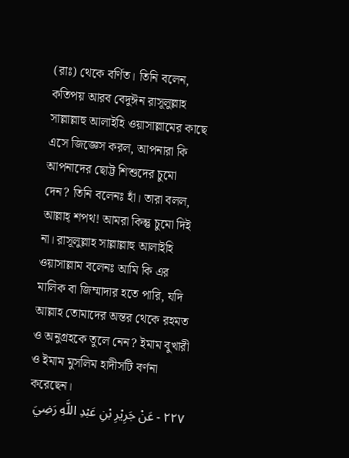(রাঃ) থেকে বর্ণিত। তিনি বলেন, কতিপয় আরব বেদুঈন রাসূলুল্লাহ সাল্লাল্লাহু আলাইহি ওয়াসাল্লামের কাছে এসে জিজ্ঞেস করল, আপনারা কি আপনাদের ছোট্ট শিশুদের চুমো দেন? তিনি বলেনঃ হাঁ। তারা বলল, আল্লাহ্ শপথ! আমরা কিন্তু চুমো দিই না। রাসূলুল্লাহ সাল্লাল্লাহু আলাইহি ওয়াসাল্লাম বলেনঃ আমি কি এর মালিক বা জিম্মাদার হতে পারি, যদি আল্লাহ তোমাদের অন্তর থেকে রহমত ও অনুগ্রহকে তুলে নেন? ইমাম বুখারী ও ইমাম মুসলিম হাদীসটি বর্ণনা করেছেন।
۲۲۷ - عَنْ جَرِيْرِ بْنِ عَبْدِ اللَّهِ رَضِيَ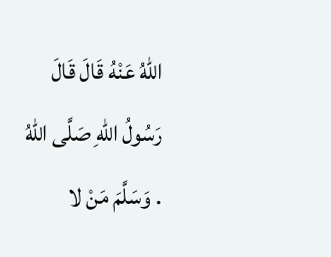اللهُ عَنْهُ قَالَ قَالَ رَسُولُ اللهِ صَلَّى اللهُ . وَسَلَّمَ مَنْ لا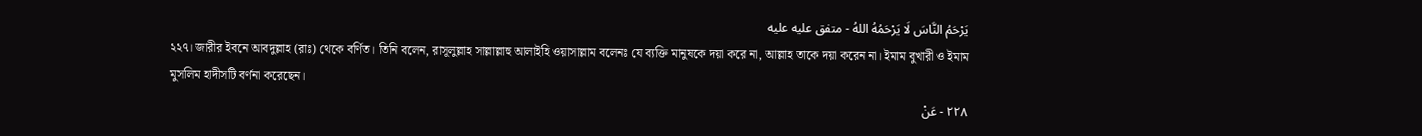يَرْحَمُ النَّاسَ لَا يَرْحَمُهُ اللهُ - متفق عليه عليه
২২৭। জারীর ইবনে আবদুল্লাহ (রাঃ) থেকে বর্ণিত। তিনি বলেন, রাসূলুল্লাহ সাল্লাল্লাহু আলাইহি ওয়াসাল্লাম বলেনঃ যে ব্যক্তি মানুষকে দয়া করে না, আল্লাহ তাকে দয়া করেন না। ইমাম বুখারী ও ইমাম মুসলিম হাদীসটি বর্ণনা করেছেন।
۲۲۸ - عَنْ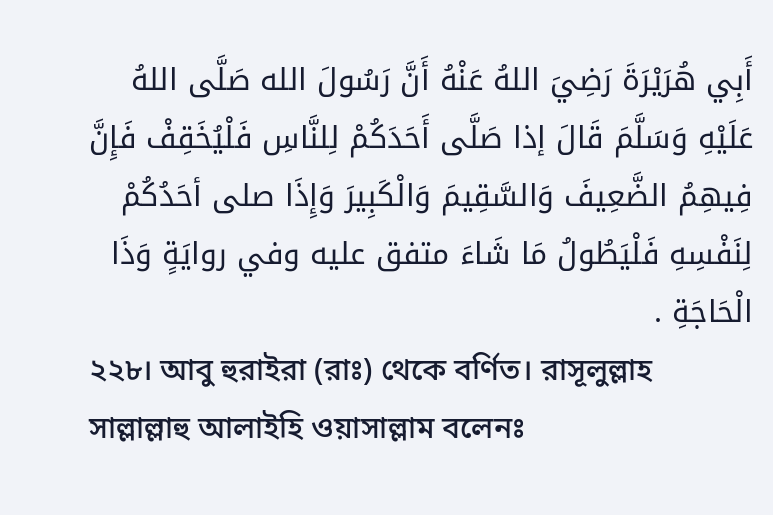أَبِي هُرَيْرَةَ رَضِيَ اللهُ عَنْهُ أَنَّ رَسُولَ الله صَلَّى اللهُ عَلَيْهِ وَسَلَّمَ قَالَ إذا صَلَّى أَحَدَكُمْ لِلنَّاسِ فَلْيُخَقِفْ فَإِنَّ فِيهِمُ الضَّعِيفَ وَالسَّقِيمَ وَالْكَبِيرَ وَإِذَا صلى أحَدُكُمْ لِنَفْسِهِ فَلْيَطُولُ مَا شَاءَ متفق عليه وفي روايَةٍ وَذَا الْحَاجَةِ .
২২৮। আবু হুরাইরা (রাঃ) থেকে বর্ণিত। রাসূলুল্লাহ সাল্লাল্লাহু আলাইহি ওয়াসাল্লাম বলেনঃ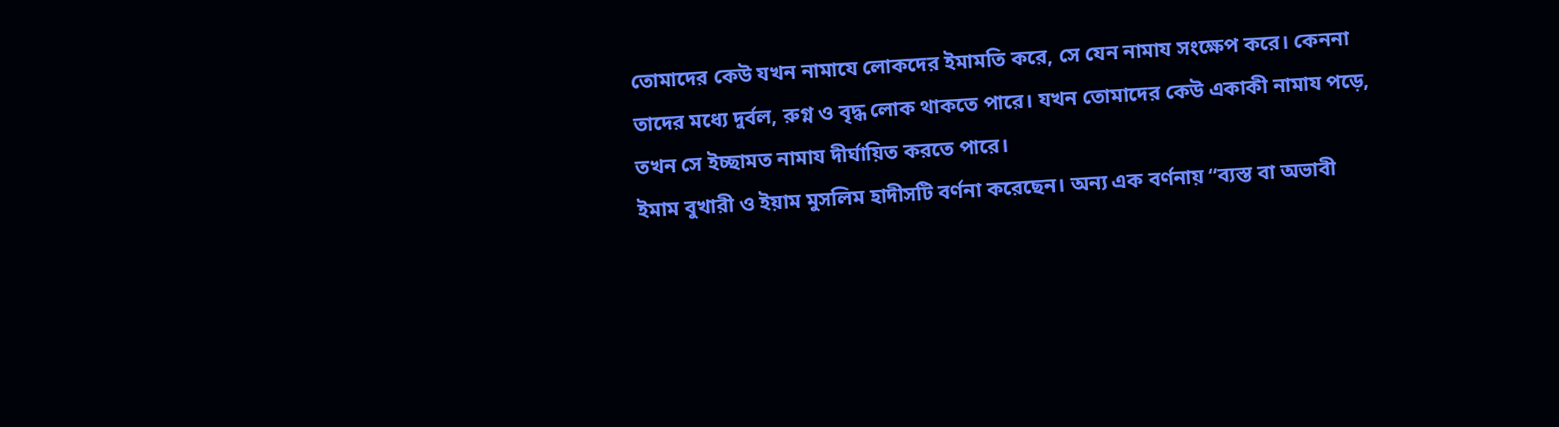তোমাদের কেউ যখন নামাযে লোকদের ইমামতি করে, সে যেন নামায সংক্ষেপ করে। কেননা তাদের মধ্যে দুর্বল, রুগ্ন ও বৃদ্ধ লোক থাকতে পারে। যখন তোমাদের কেউ একাকী নামায পড়ে, তখন সে ইচ্ছামত নামায দীর্ঘায়িত করতে পারে।
ইমাম বুখারী ও ইয়াম মুসলিম হাদীসটি বর্ণনা করেছেন। অন্য এক বর্ণনায় “ব্যস্ত বা অভাবী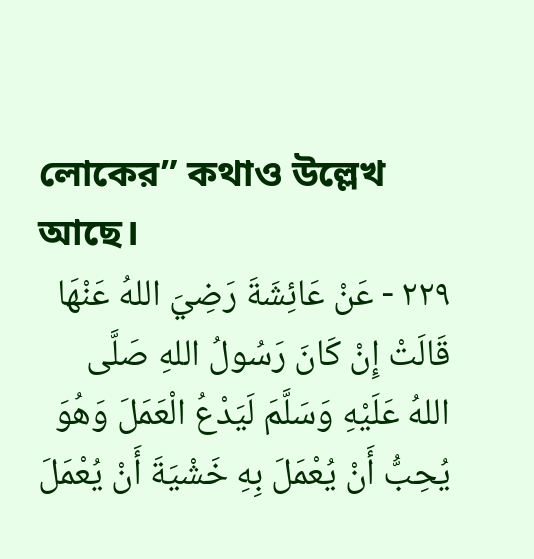লোকের” কথাও উল্লেখ আছে।
٢٢٩ - عَنْ عَائِشَةَ رَضِيَ اللهُ عَنْهَا قَالَتْ إِنْ كَانَ رَسُولُ اللهِ صَلَّى اللهُ عَلَيْهِ وَسَلَّمَ لَيَدْعُ الْعَمَلَ وَهُوَ يُحِبُّ أَنْ يُعْمَلَ بِهِ خَشْيَةَ أَنْ يُعْمَلَ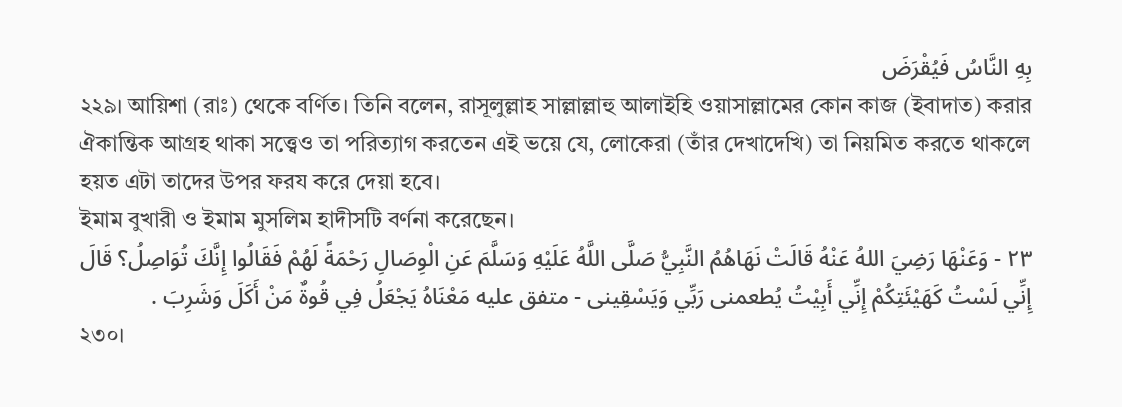بِهِ النَّاسُ فَيُقْرَضَ
২২৯। আয়িশা (রাঃ) থেকে বর্ণিত। তিনি বলেন, রাসূলুল্লাহ সাল্লাল্লাহু আলাইহি ওয়াসাল্লামের কোন কাজ (ইবাদাত) করার ঐকান্তিক আগ্রহ থাকা সত্ত্বেও তা পরিত্যাগ করতেন এই ভয়ে যে, লোকেরা (তাঁর দেখাদেখি) তা নিয়মিত করতে থাকলে হয়ত এটা তাদের উপর ফরয করে দেয়া হবে।
ইমাম বুখারী ও ইমাম মুসলিম হাদীসটি বর্ণনা করেছেন।
٢٣ - وَعَنْهَا رَضِيَ اللهُ عَنْهُ قَالَتْ نَهَاهُمُ النَّبِيُّ صَلَّى اللَّهُ عَلَيْهِ وَسَلَّمَ عَنِ الْوِصَالِ رَحْمَةً لَهُمْ فَقَالُوا إِنَّكَ تُوَاصِلُ؟ قَالَ إِنِّي لَسْتُ كَهَيْئَتِكُمْ إِنِّي أَبِيْتُ يُطعمنى رَبِّي وَيَسْقِينى - متفق عليه مَعْنَاهُ يَجْعَلُ فِي قُوةٌ مَنْ أَكَلَ وَشَرِبَ .
২৩০।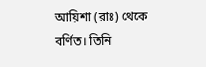আয়িশা (রাঃ) থেকে বর্ণিত। তিনি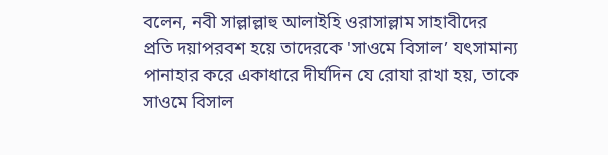বলেন, নবী সাল্লাল্লাহু আলাইহি ওরাসাল্লাম সাহাবীদের প্রতি দয়াপরবশ হয়ে তাদেরকে 'সাওমে বিসাল’ যৎসামান্য পানাহার করে একাধারে দীর্ঘদিন যে রোযা রাখা হয়, তাকে সাওমে বিসাল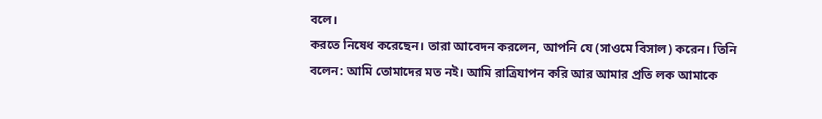বলে।
করতে নিষেধ করেছেন। তারা আবেদন করলেন, আপনি যে (সাওমে বিসাল) করেন। তিনি বলেন: আমি তোমাদের মত নই। আমি রাত্রিযাপন করি আর আমার প্রতি লক আমাকে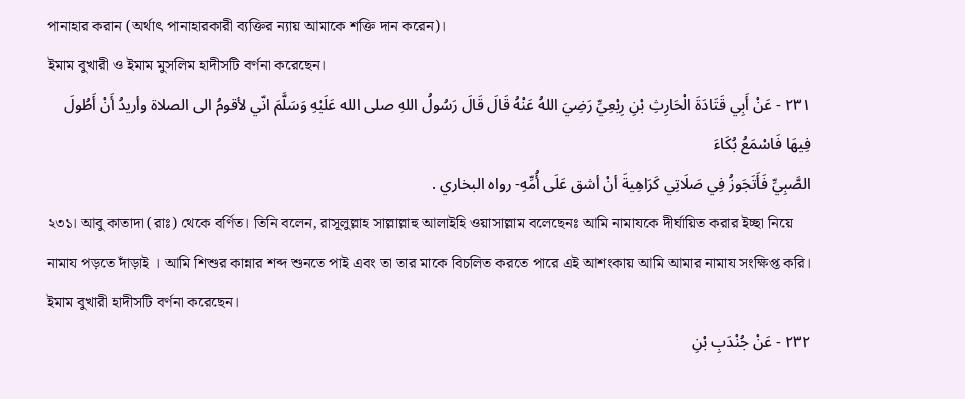পানাহার করান (অর্থাৎ পানাহারকারী ব্যক্তির ন্যায় আমাকে শক্তি দান করেন)।
ইমাম বুখারী ও ইমাম মুসলিম হাদীসটি বর্ণনা করেছেন।
۲۳۱ - عَنْ أَبِي قَتَادَةَ الْحَارِثِ بْنِ رِبْعِيِّ رَضِيَ اللهُ عَنْهُ قَالَ قَالَ رَسُولُ اللهِ صلى الله عَلَيْهِ وَسَلَّمَ انّي لأقومُ الى الصلاة وأريدُ أَنْ أَطُولَ فِيهَا فَاسْمَعُ بُكَاءَ
الصَّبِيِّ فَأَتَجَوزُ فِي صَلَاتِي كَرَاهِيةَ أنْ أشق عَلَى أُمِّهِ- رواه البخاري .
২৩১। আবু কাতাদা (রাঃ) থেকে বর্ণিত। তিনি বলেন, রাসূলুল্লাহ সাল্লাল্লাহু আলাইহি ওয়াসাল্লাম বলেছেনঃ আমি নামাযকে দীর্ঘায়িত করার ইচ্ছা নিয়ে নামায পড়তে দাঁড়াই । আমি শিশুর কান্নার শব্দ শুনতে পাই এবং তা তার মাকে বিচলিত করতে পারে এই আশংকায় আমি আমার নামায সংক্ষিপ্ত করি।
ইমাম বুখারী হাদীসটি বর্ণনা করেছেন।
۲۳۲ - عَنْ جُنْدَبِ بْنِ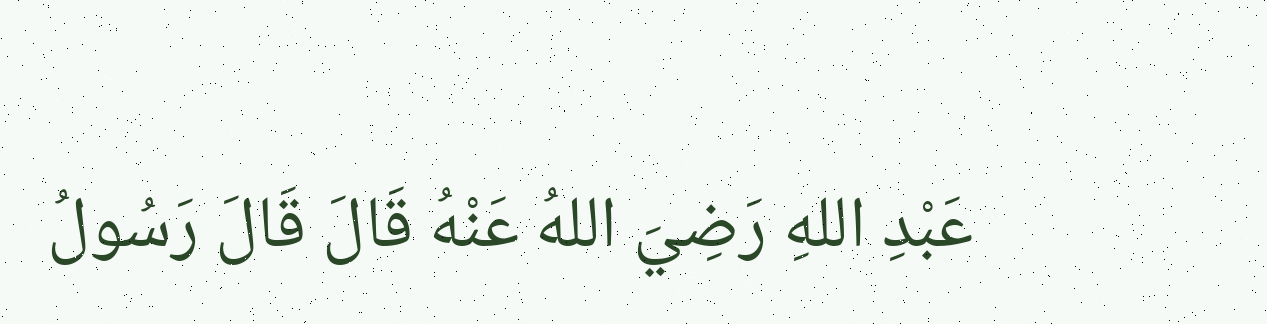عَبْدِ اللهِ رَضِيَ اللهُ عَنْهُ قَالَ قَالَ رَسُولُ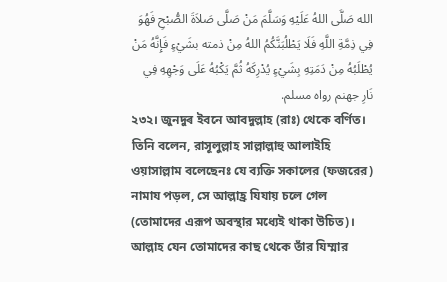الله صَلَّى اللهُ عَلَيْهِ وَسَلَّمَ مَنْ صَلَّى صَلاَةَ الصُّبْحِ فَهُوَ فِي ذِمَّةِ اللَّهِ فَلَا يَطْلُبَنَّكُمُ اللهُ مِنْ ذمته بشَيْءٍ فَإِنَّهُ مَنْ يُطْلَبُهُ مِنْ دَمَتِهِ بِشَيْءٍ يُدْرِكَهُ ثُمَّ يَكْبُهُ عَلَى وَجْهِهِ فِي نَارِ جهنم رواه مسلم.
২৩২। জুনদুৰ ইবনে আবদুল্লাহ (রাঃ) থেকে বর্ণিত। তিনি বলেন, রাসূলুল্লাহ সাল্লাল্লাহু আলাইহি ওয়াসাল্লাম বলেছেনঃ যে ব্যক্তি সকালের (ফজরের) নামায পড়ল, সে আল্লাহ্র যিযায় চলে গেল (তোমাদের এরূপ অবস্থার মধ্যেই থাকা উচিত)। আল্লাহ যেন তোমাদের কাছ থেকে তাঁর যিম্মার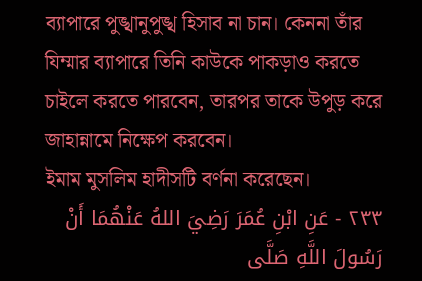ব্যাপারে পুঙ্খানুপুঙ্খ হিসাব না চান। কেননা তাঁর যিম্মার ব্যাপারে তিনি কাউকে পাকড়াও করতে চাইলে করতে পারবেন, তারপর তাকে উপুড় করে জাহান্নামে নিক্ষেপ করবেন।
ইমাম মুসলিম হাদীসটি বর্ণনা করেছেন।
۲۳۳ - عَنِ ابْنِ عُمَرَ رَضِيَ اللهُ عَنْهُمَا أَنْ رَسُولَ اللَّهِ صَلَّى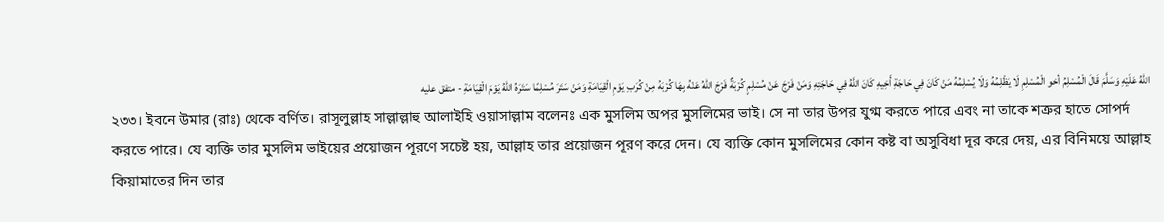اللهُ عَلَيْهِ وَسَلَّمَ قَالَ الْمُسْلِمُ أخو الْمُسْلِمِ لَا يَظْلِمُهُ وَلَا يُسْلِمُهُ مَنْ كَانَ فِي حَاجَةِ أَخِيهِ كَانَ اللَّهُ فِي حَاجَتِهِ وَمَنْ فَرْجَ عَنْ مُسْلِمٍ كُرْبَةٌ فَرْجَ اللهُ عَنْهُ بِهَا كُرْبَهُ مِنْ كُرَبِ يَوْمِ الْقِيَامَةِ وَمَنْ سَتَرَ مُسْلِمًا سَتَرَهُ اللهُ يَوْمَ الْقِيَامَةِ - متفق عليه
২৩৩। ইবনে উমার (রাঃ) থেকে বর্ণিত। রাসূলুল্লাহ সাল্লাল্লাহু আলাইহি ওয়াসাল্লাম বলেনঃ এক মুসলিম অপর মুসলিমের ভাই। সে না তার উপর যুগ্ম করতে পারে এবং না তাকে শত্রুর হাতে সোপর্দ করতে পারে। যে ব্যক্তি তার মুসলিম ভাইয়ের প্রয়োজন পূরণে সচেষ্ট হয়, আল্লাহ তার প্রয়োজন পূরণ করে দেন। যে ব্যক্তি কোন মুসলিমের কোন কষ্ট বা অসুবিধা দূর করে দেয়, এর বিনিময়ে আল্লাহ কিয়ামাতের দিন তার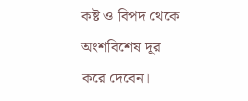কষ্ট ও বিপদ থেকে অংশবিশেষ দূর করে দেবেন।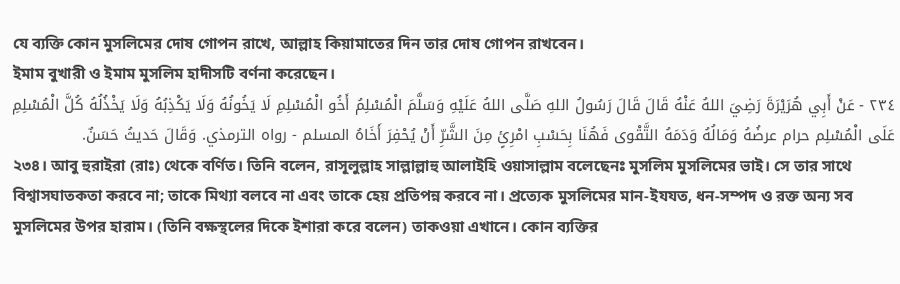যে ব্যক্তি কোন মুসলিমের দোষ গোপন রাখে, আল্লাহ কিয়ামাতের দিন তার দোষ গোপন রাখবেন।
ইমাম বুখারী ও ইমাম মুসলিম হাদীসটি বর্ণনা করেছেন।
٢٣٤ - عَنْ أَبِي هُرَيْرَةَ رَضِيَ اللهُ عَنْهُ قَالَ قَالَ رَسُولُ اللهِ صَلَّى اللهُ عَلَيْهِ وَسَلَّمَ الْمُسْلِمُ أَخُو الْمُسْلِمِ لَا يَخُونُهُ وَلَا يَكْذِبُهُ وَلَا يَخْذُلُهُ كُلَّ الْمُسْلِمِ عَلَى الْمُسْلِم حرام عرضُهُ وَمَالُهُ وَدَمَهُ التَّقْوى فَهُنَا بِحَسْبِ امْرِئٍ مِنَ الشَّرِّ أَنْ يُحْفِرَ أَخَاهُ المسلم - رواه الترمذي. وَقَالَ حَديثُ حَسَنٌ.
২৩৪। আবু হুরাইরা (রাঃ) থেকে বর্ণিত। তিনি বলেন, রাসূলুল্লাহ সাল্লাল্লাহু আলাইহি ওয়াসাল্লাম বলেছেনঃ মুসলিম মুসলিমের ভাই। সে তার সাথে বিশ্বাসঘাতকতা করবে না; তাকে মিথ্যা বলবে না এবং তাকে হেয় প্রতিপন্ন করবে না। প্রত্যেক মুসলিমের মান-ইযযত, ধন-সম্পদ ও রক্ত অন্য সব মুসলিমের উপর হারাম। (তিনি বক্ষস্থলের দিকে ইশারা করে বলেন) তাকওয়া এখানে। কোন ব্যক্তির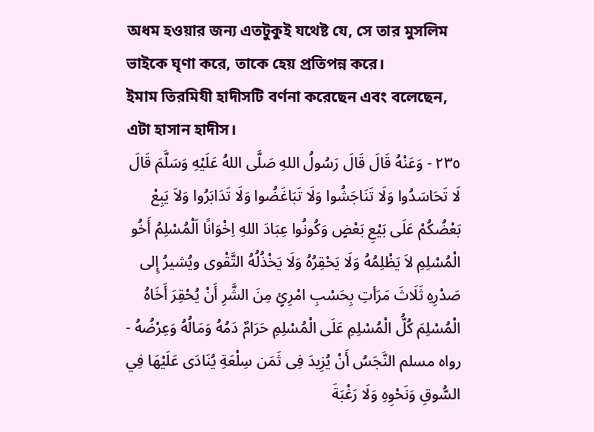অধম হওয়ার জন্য এতটুকুই যথেষ্ট যে, সে তার মুসলিম ভাইকে ঘৃণা করে, তাকে হেয় প্রতিপন্ন করে।
ইমাম তিরমিযী হাদীসটি বর্ণনা করেছেন এবং বলেছেন, এটা হাসান হাদীস।
٢٣٥ - وَعَنْهُ قَالَ قَالَ رَسُولُ اللهِ صَلَّى اللهُ عَلَيْهِ وَسَلَّمَ قَالَ لَا تَحَاسَدُوا وَلَا تَنَاجَشُوا وَلَا تَبَاغَضُوا وَلَا تَدَابَرُوا وَلاَ يَبِعْ بَعْضُكُمْ عَلَى بَيْعِ بَعْضٍ وَكُونُوا عِبَادَ اللهِ اِخْوَانًا اَلْمُسْلِمُ أَخُو الْمُسْلِمِ لاَ يَظْلِمُهُ وَلَا يَحْقِرُهُ وَلَا يَخْذُلُهُ التَّقْوى ويُشيرُ إِلى صَدْرِهِ ثَلَاثَ مَرَأتِ بِحَسْبِ امْرِئٍ مِنَ الشَّرِ أَنْ يُحْقِرَ أَخَاهُ
الْمُسْلِمَ كُلُّ الْمُسْلِمِ عَلَى الْمُسْلِمِ حَرَامٌ دَمُهُ وَمَالُهُ وَعِرْضُهُ - رواه مسلم النَّجَسُ أَنْ يُزِيدَ فِى ثَمَن سِلْعَةِ يُنَادَى عَلَيْهَا فِي السُّوقِ وَنَحْوِهِ وَلَا رَغْبَةَ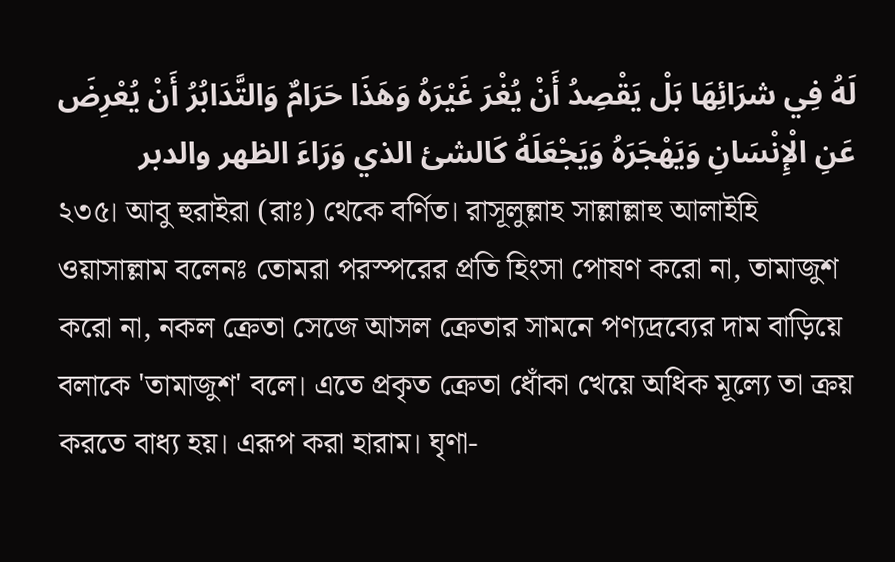لَهُ فِي شرَائِهَا بَلْ يَقْصِدُ أَنْ يُغْرَ غَيْرَهُ وَهَذَا حَرَامٌ وَالتَّدَابُرُ أَنْ يُعْرِضَ عَنِ الْإِنْسَانِ وَيَهْجَرَهُ وَيَجْعَلَهُ كَالشئ الذي وَرَاءَ الظهر والدبر
২৩৫। আবু হুরাইরা (রাঃ) থেকে বর্ণিত। রাসূলুল্লাহ সাল্লাল্লাহু আলাইহি ওয়াসাল্লাম বলেনঃ তোমরা পরস্পরের প্রতি হিংসা পোষণ করো না, তামাজুশ করো না, নকল ক্রেতা সেজে আসল ক্রেতার সামনে পণ্যদ্রব্যের দাম বাড়িয়ে বলাকে 'তামাজুশ' বলে। এতে প্রকৃত ক্রেতা ধোঁকা খেয়ে অধিক মূল্যে তা ক্রয় করতে বাধ্য হয়। এরূপ করা হারাম। ঘৃণা-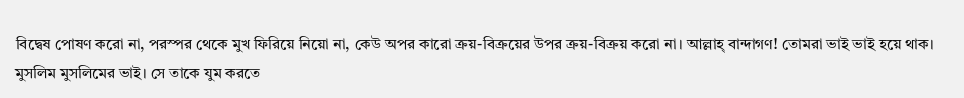বিদ্বেষ পোষণ করো না, পরস্পর থেকে মুখ ফিরিয়ে নিয়ো না, কেউ অপর কারো ক্রয়-বিক্রয়ের উপর ক্রয়-বিক্রয় করো না। আল্লাহ্ বান্দাগণ! তোমরা ভাই ভাই হয়ে থাক।
মুসলিম মুসলিমের ভাই। সে তাকে যুম করতে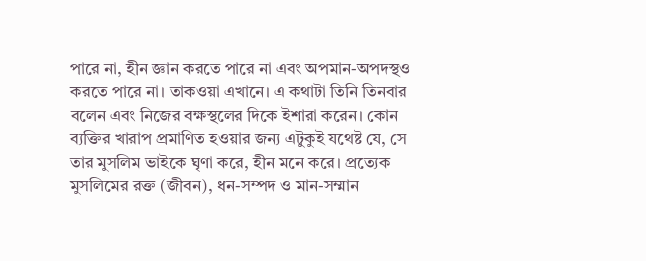পারে না, হীন জ্ঞান করতে পারে না এবং অপমান-অপদস্থও করতে পারে না। তাকওয়া এখানে। এ কথাটা তিনি তিনবার বলেন এবং নিজের বক্ষস্থলের দিকে ইশারা করেন। কোন ব্যক্তির খারাপ প্রমাণিত হওয়ার জন্য এটুকুই যথেষ্ট যে, সে তার মুসলিম ভাইকে ঘৃণা করে, হীন মনে করে। প্রত্যেক মুসলিমের রক্ত (জীবন), ধন-সম্পদ ও মান-সম্মান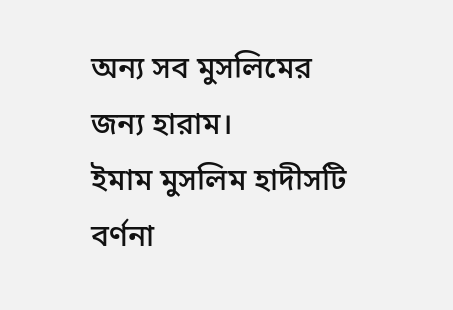অন্য সব মুসলিমের জন্য হারাম।
ইমাম মুসলিম হাদীসটি বর্ণনা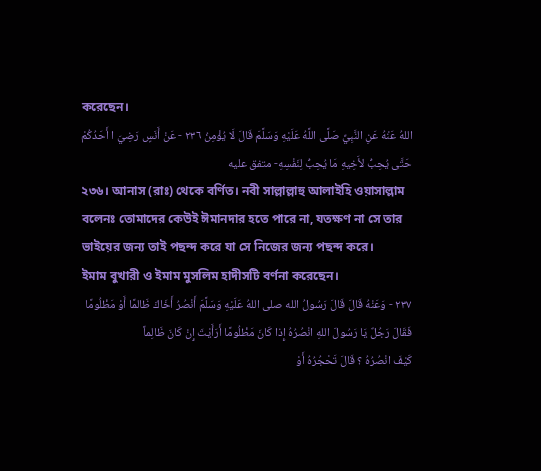করেছেন।
اللهُ عَنْهُ عَنِ النَّبِيِّ صَلَّى اللَّهُ عَلَيْهِ وَسَلَّمَ قَالَ لَا يُؤْمِنُ ٢٣٦ - عَنْ أَنَسٍ رَضِيَ ا أَحَدُكُمْ حَتَّى يُحِبُّ لأَخِيهِ مَا يُحِبُّ لِنَفْسِهِ- متفق عليه
২৩৬। আনাস (রাঃ) থেকে বর্ণিত। নবী সাল্লাল্লাহু আলাইহি ওয়াসাল্লাম বলেনঃ তোমাদের কেউই ঈমানদার হতে পারে না, যতক্ষণ না সে তার ভাইয়ের জন্য তাই পছন্দ করে যা সে নিজের জন্য পছন্দ করে।
ইমাম বুখারী ও ইমাম মুসলিম হাদীসটি বর্ণনা করেছেন।
۲۳۷ - وَعَنْهُ قَالَ قَالَ رَسُولُ الله صلى اللهُ عَلَيْهِ وَسَلَّمَ أَنْصُرُ أَخَاكَ ظَالمًا أَوْ مَظْلُومًا فَقَالَ رَجُلٌ يَا رَسُولَ اللهِ انْصُرُهُ إِذا كَانَ مَظْلُومًا أَرَأَيْتَ إِنْ كَانَ ظَالِماً
كَيْفَ انْصُرُهُ ؟ قَالَ تَحْجُرُهُ أَوْ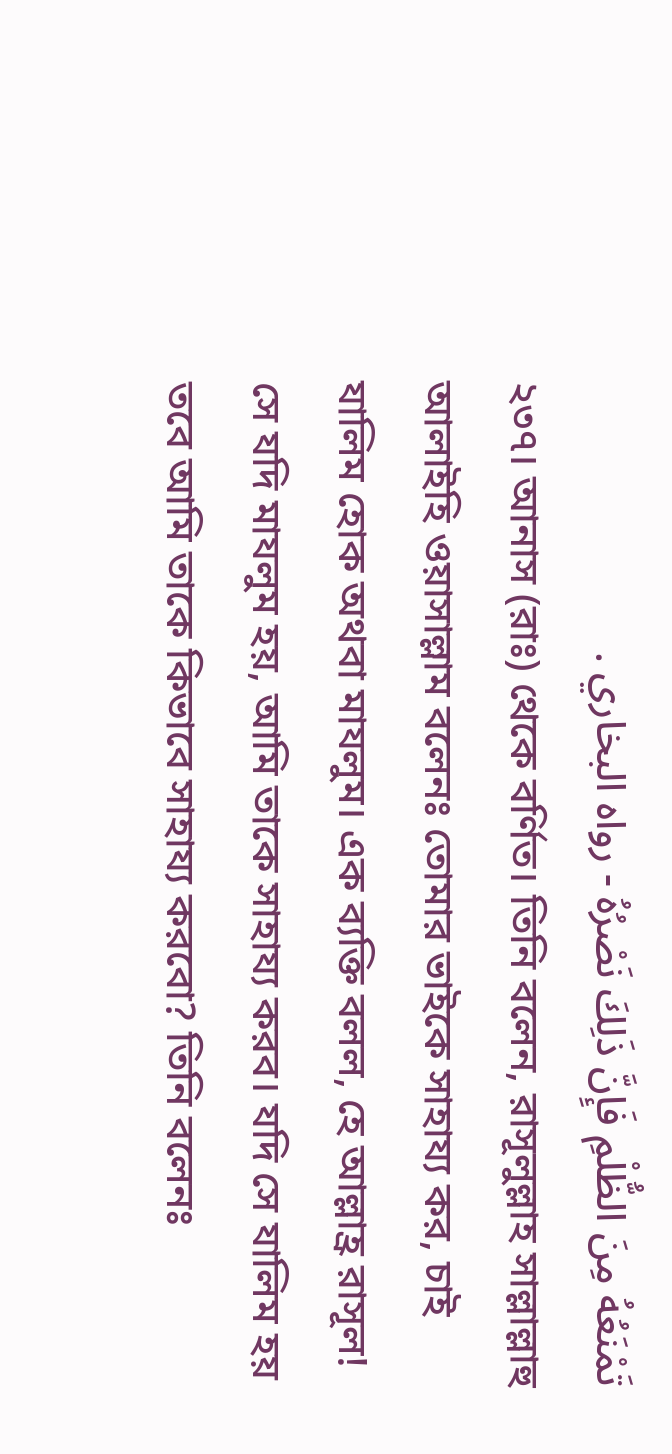تَمْنَعُهُ مِنَ الظُّلْمِ فَإِنَّ ذَلِكَ نَصْرُهُ - رواه البخاري .
২৩৭। আনাস (রাঃ) থেকে বর্ণিত। তিনি বলেন, রাসূলুল্লাহ সাল্লাল্লাহু আলাইহি ওয়াসাল্লাম বলেনঃ তোমার ভাইকে সাহায্য কর, চাই যালিম হোক অথবা মাযলুম। এক ব্যক্তি বলল, হে আল্লাহ্র রাসূল! সে যদি মাযলুম হয়, আমি তাকে সাহায্য করব। যদি সে যালিম হয় তবে আমি তাকে কিভাবে সাহায্য করবো? তিনি বলেনঃ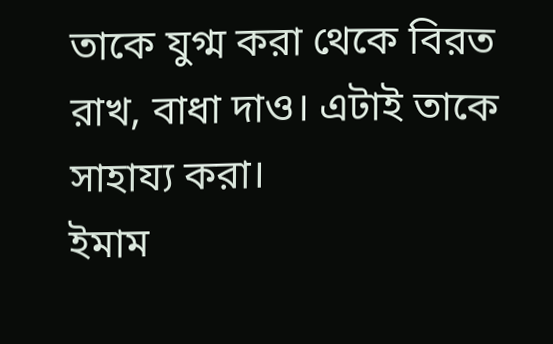তাকে যুগ্ম করা থেকে বিরত রাখ, বাধা দাও। এটাই তাকে সাহায্য করা।
ইমাম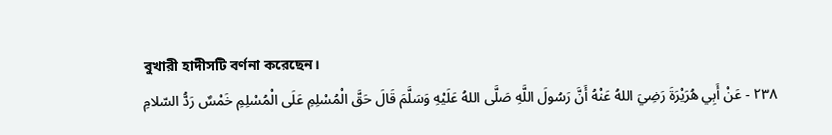বুখারী হাদীসটি বর্ণনা করেছেন।
۲۳۸ - عَنْ أَبِي هُرَيْرَةَ رَضِيَ اللهُ عَنْهُ أَنَّ رَسُولَ اللَّهِ صَلَّى اللهُ عَلَيْهِ وَسَلَّمَ قَالَ حَقَّ الْمُسْلِمِ عَلَى الْمُسْلِمِ خَمْسٌ رَدُّ السّلامِ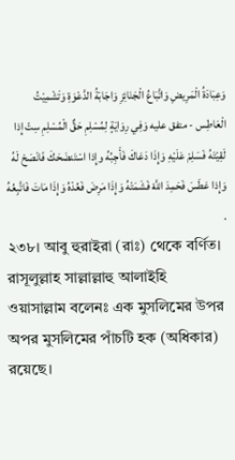وَعِبَادَةُ الْمَرِيضِ وَاتَّبَاعُ الْجَنَائِزِ وَاجَابَةُ الدَّعْوَةِ وَتَشْمِيْتُ الْعَاطِس - متفق عليه وَفِي رِوَايَةٍ لِمُسْلِمِ حَقٌّ الْمُسْلِمِ سِتّ إِذا لَقِيْتَهُ فَسَلِمْ عَلَيْهِ وَإِذَا دَعَاكَ فَأَجِبُهُ وإِذا اسْتَنضَحَكَ فَانْصَحْ لَهُ وَإِذا عَطَسَ فَحَمِدَ اللَّهَ فَشَمَتْهُ وَإِذَا مَرِضَ فَعُدْهُ وَإِذَا مَاتَ فَاتَّبِعُهُ .
২৩৮। আবু হুরাইরা (রাঃ) থেকে বর্ণিত। রাসূলুল্লাহ সাল্লাল্লাহু আলাইহি ওয়াসাল্লাম বলেনঃ এক মুসলিমের উপর অপর মুসলিমের পাঁচটি হক (অধিকার) রয়েছে।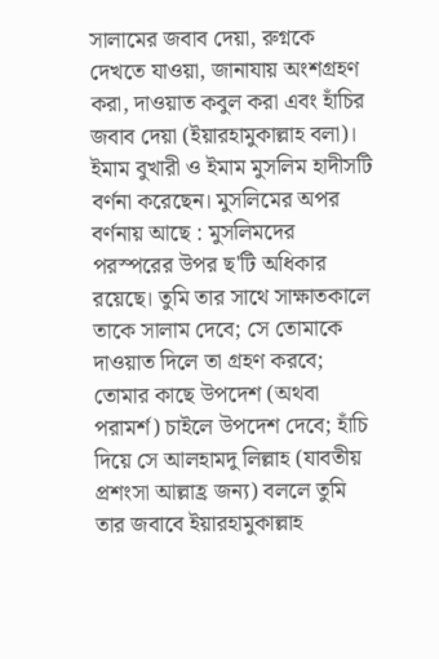সালামের জবাব দেয়া, রুগ্নকে দেখতে যাওয়া, জানাযায় অংশগ্রহণ করা, দাওয়াত কবুল করা এবং হাঁচির জবাব দেয়া (ইয়ারহামুকাল্লাহ বলা)।
ইমাম বুখারী ও ইমাম মুসলিম হাদীসটি বর্ণনা করেছেন। মুসলিমের অপর বর্ণনায় আছে : মুসলিমদের পরস্পরের উপর ছ'টি অধিকার রয়েছে। তুমি তার সাথে সাক্ষাতকালে তাকে সালাম দেবে; সে তোমাকে দাওয়াত দিলে তা গ্রহণ করবে; তোমার কাছে উপদেশ (অথবা পরামর্শ) চাইলে উপদেশ দেবে; হাঁচি দিয়ে সে আলহামদু লিল্লাহ (যাবতীয় প্রশংসা আল্লাহ্র জন্য) বললে তুমি তার জবাবে ইয়ারহামুকাল্লাহ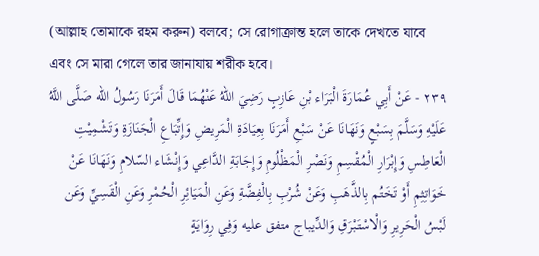(আল্লাহ তোমাকে রহম করুন) বলবে; সে রোগাক্রান্ত হলে তাকে দেখতে যাবে এবং সে মারা গেলে তার জানাযায় শরীক হবে।
۲۳۹ - عَنْ أَبِي عُمَارَةَ الْبَرَاء بْنِ عَازِبٍ رَضِيَ اللهُ عَنْهُمَا قَالَ أَمَرَنَا رَسُولُ الله صَلَّى اللَّهُ عَلَيْهِ وَسَلَّمَ بِسَبْعٍ وَنَهَانَا عَنْ سَبْعِ أَمَرَنَا بِعِيَادَةِ الْمَرِيضِ وَإِتِّبَاعِ الْجَنَازَةِ وَتَشْمِيْتِ الْعَاطِسِ وَإِبْرَارِ الْمُقْسِمِ وَنَصْرِ الْمَظْلُومِ وَإِجَابَةِ الدَّاعِي وَإِنْشَاء السّلامِ وَنَهَانَا عَنْ خَوَاتِثِمِ أَوْ تَخَتُم بِالذَّهَبِ وَعَنْ شُرْبِ بِالْفِضَّةِ وَعَنِ الْمَيَائِرِ الْحُمْرِ وَعَنِ الْقَسِيِّ وَعَن لَبْسُ الْحَرِيرِ وَالْاسْتَبْرَقِ وَالدِّيباج متفق عليه وَفِي رِوَايَةٍ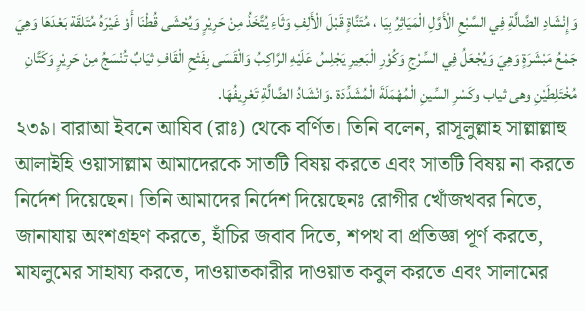وَإِنْشَادِ الضَّالَّةِ فِي السَّبْعِ الْأَوَّلِ الْمَيَاثِرُ بِيَا ، مُتَنَّاةٍ قَبْلَ الْأَلِفِ وَثَاءِ يُتَّخَذُ مِنْ حَرِيْرٍ وَيُحْشَى قُطْنَا أَوْ غَيْرَهُ مُتَلقَة بَعْدَهَا وَهِيَ جَمْعُ مَبْشَرَةٍ وَهِيَ وَيُجْعَلُ فِي السِّرْجِ وَكُوْرِ الْبَعِيرِ يَجْلِسُ عَلَيْهِ الرَّاكِبُ وَالْقَسَى بِفَتْحِ الْقَافِ ثيَابٌ تُنْسَجُ مِنْ حَرِيْرٍ وَكَتَّانِ مُخْتَلِطَيْنِ وهى ثياب وكَسْرِ السِّينِ الْمُهْمَلَةَ الْمُشَدِّدَة .وَانْشَادُ الضَّالَّةِ تَعْرِيفُهَا.
২৩৯। বারাআ ইবনে আযিব (রাঃ) থেকে বর্ণিত। তিনি বলেন, রাসূলুল্লাহ সাল্লাল্লাহু আলাইহি ওয়াসাল্লাম আমাদেরকে সাতটি বিষয় করতে এবং সাতটি বিষয় না করতে নির্দেশ দিয়েছেন। তিনি আমাদের নির্দেশ দিয়েছেনঃ রোগীর খোঁজখবর নিতে, জানাযায় অংশগ্রহণ করতে, হাঁচির জবাব দিতে, শপথ বা প্রতিজ্ঞা পূর্ণ করতে, মাযলুমের সাহায্য করতে, দাওয়াতকারীর দাওয়াত কবুল করতে এবং সালামের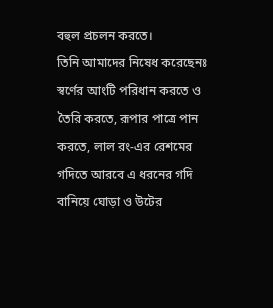বহুল প্রচলন করতে।
তিনি আমাদের নিষেধ করেছেনঃ স্বর্ণের আংটি পরিধান করতে ও তৈরি করতে, রূপার পাত্রে পান করতে, লাল রং-এর রেশমের গদিতে আরবে এ ধরনের গদি বানিয়ে ঘোড়া ও উটের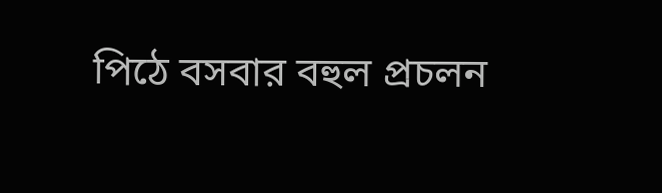পিঠে বসবার বহুল প্রচলন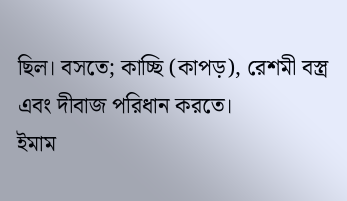ছিল। বসতে; কাচ্ছি (কাপড়), রেশমী বস্ত্র এবং দীবাজ পরিধান করতে।
ইমাম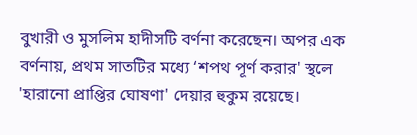বুখারী ও মুসলিম হাদীসটি বর্ণনা করেছেন। অপর এক বর্ণনায়, প্রথম সাতটির মধ্যে ‘শপথ পূর্ণ করার' স্থলে 'হারানো প্রাপ্তির ঘোষণা' দেয়ার হুকুম রয়েছে।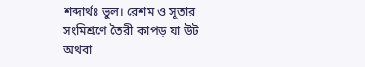শব্দার্থঃ ভুল। রেশম ও সূতার সংমিশ্রণে তৈরী কাপড় যা উট অথবা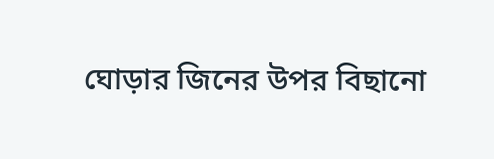ঘোড়ার জিনের উপর বিছানো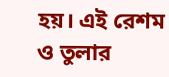হয়। এই রেশম ও তুলার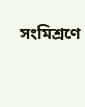সংমিশ্রণে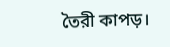তৈরী কাপড়।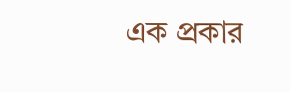এক প্রকার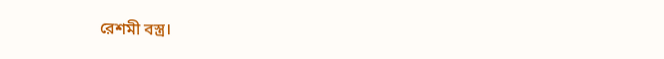রেশমী বস্ত্র।